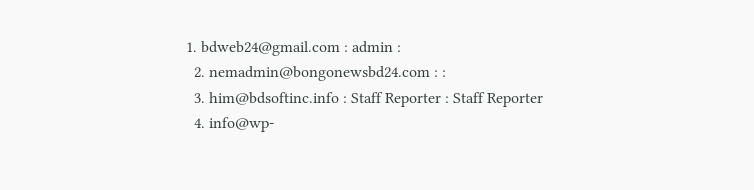1. bdweb24@gmail.com : admin :
  2. nemadmin@bongonewsbd24.com : :
  3. him@bdsoftinc.info : Staff Reporter : Staff Reporter
  4. info@wp-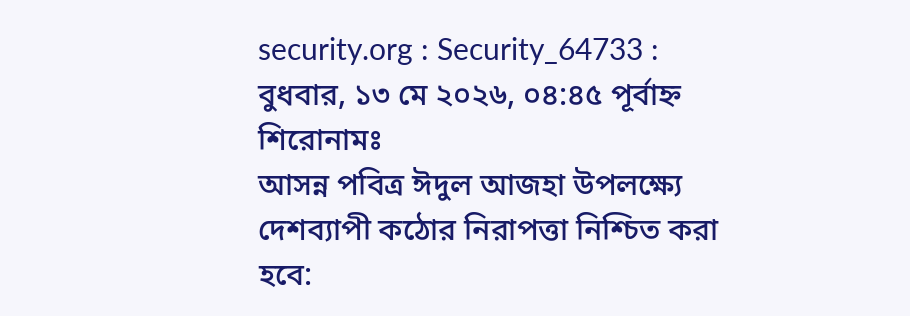security.org : Security_64733 :
বুধবার, ১৩ মে ২০২৬, ০৪:৪৫ পূর্বাহ্ন
শিরোনামঃ
আসন্ন পবিত্র ঈদুল আজহা উপলক্ষ্যে দেশব্যাপী কঠোর নিরাপত্তা নিশ্চিত করা হবে: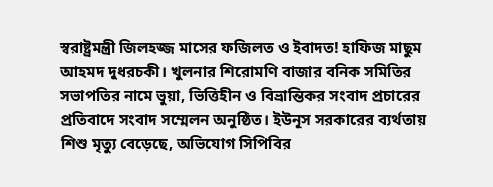স্বরাষ্ট্রমন্ত্রী জিলহজ্জ মাসের ফজিলত ও ইবাদত! হাফিজ মাছুম আহমদ দুধরচকী। খুলনার শিরোমণি বাজার বনিক সমিতির সভাপতির নামে ভুয়া, ভিত্তিহীন ও বিভ্রান্তিকর সংবাদ প্রচারের প্রতিবাদে সংবাদ সম্মেলন অনুষ্ঠিত। ইউনূস সরকারের ব্যর্থতায় শিশু মৃত্যু বেড়েছে, অভিযোগ সিপিবির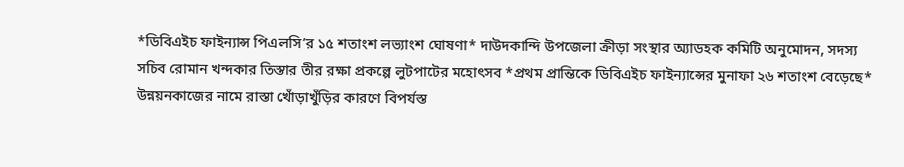*ডিবিএইচ ফাইন্যান্স পিএলসি’র ১৫ শতাংশ লভ্যাংশ ঘোষণা* দাউদকান্দি উপজেলা ক্রীড়া সংস্থার অ্যাডহক কমিটি অনুমোদন, সদস্য সচিব রোমান খন্দকার তিস্তার তীর রক্ষা প্রকল্পে লুটপাটের মহোৎসব *প্রথম প্রান্তিকে ডিবিএইচ ফাইন্যান্সের মুনাফা ২৬ শতাংশ বেড়েছে* উন্নয়নকাজের নামে রাস্তা খোঁড়াখুঁড়ির কারণে বিপর্যস্ত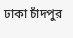ঢাকা চাঁদপুর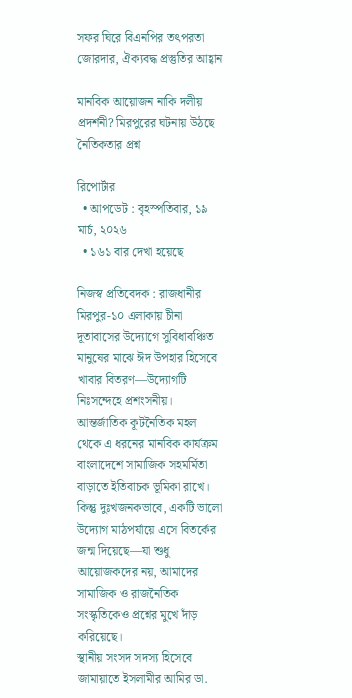সফর ঘিরে বিএনপির তৎপরতা জোরদার, ঐক্যবদ্ধ প্রস্তুতির আহ্বান

মানবিক আয়োজন নাকি দলীয় প্রদর্শনী? মিরপুরের ঘটনায় উঠছে নৈতিকতার প্রশ্ন

রিপোর্টার
  • আপডেট : বৃহস্পতিবার, ১৯ মার্চ, ২০২৬
  • ১৬১ বার দেখা হয়েছে

নিজস্ব প্রতিবেদক : রাজধানীর মিরপুর-১০ এলাকায় চীনা দূতাবাসের উদ্যোগে সুবিধাবঞ্চিত মানুষের মাঝে ঈদ উপহার হিসেবে খাবার বিতরণ—উদ্যোগটি নিঃসন্দেহে প্রশংসনীয়। আন্তর্জাতিক কূটনৈতিক মহল থেকে এ ধরনের মানবিক কার্যক্রম বাংলাদেশে সামাজিক সহমর্মিতা বাড়াতে ইতিবাচক ভূমিকা রাখে।
কিন্তু দুঃখজনকভাবে, একটি ভালো উদ্যোগ মাঠপর্যায়ে এসে বিতর্কের জন্ম দিয়েছে—যা শুধু আয়োজকদের নয়, আমাদের সামাজিক ও রাজনৈতিক সংস্কৃতিকেও প্রশ্নের মুখে দাঁড় করিয়েছে।
স্থানীয় সংসদ সদস্য হিসেবে জামায়াতে ইসলামীর আমির ডা.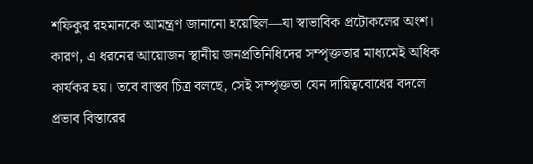শফিকুর রহমানকে আমন্ত্রণ জানানো হয়েছিল—যা স্বাভাবিক প্রটোকলের অংশ। কারণ, এ ধরনের আয়োজন স্থানীয় জনপ্রতিনিধিদের সম্পৃক্ততার মাধ্যমেই অধিক কার্যকর হয়। তবে বাস্তব চিত্র বলছে, সেই সম্পৃক্ততা যেন দায়িত্ববোধের বদলে প্রভাব বিস্তারের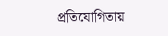প্রতিযোগিতায়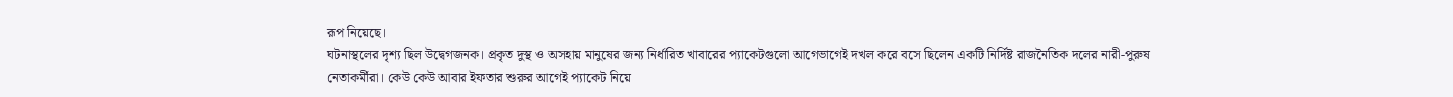রূপ নিয়েছে।
ঘটনাস্থলের দৃশ্য ছিল উদ্বেগজনক। প্রকৃত দুস্থ ও অসহায় মানুষের জন্য নির্ধারিত খাবারের প্যাকেটগুলো আগেভাগেই দখল করে বসে ছিলেন একটি নির্দিষ্ট রাজনৈতিক দলের নারী-পুরুষ নেতাকর্মীরা। কেউ কেউ আবার ইফতার শুরুর আগেই প্যাকেট নিয়ে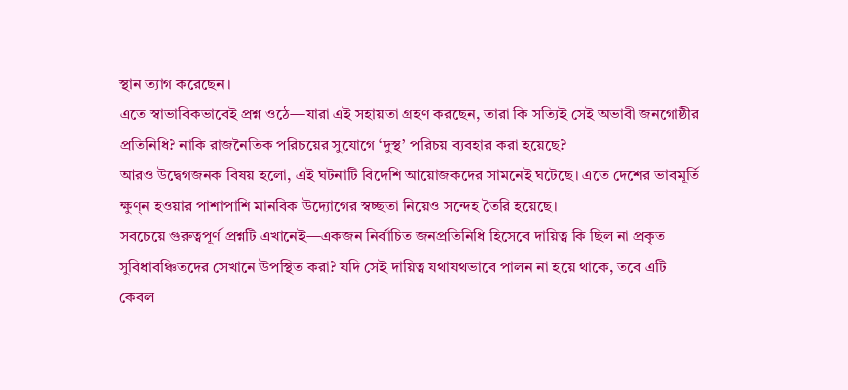স্থান ত্যাগ করেছেন।
এতে স্বাভাবিকভাবেই প্রশ্ন ওঠে—যারা এই সহায়তা গ্রহণ করছেন, তারা কি সত্যিই সেই অভাবী জনগোষ্ঠীর প্রতিনিধি? নাকি রাজনৈতিক পরিচয়ের সুযোগে ‘দুস্থ’ পরিচয় ব্যবহার করা হয়েছে?
আরও উদ্বেগজনক বিষয় হলো, এই ঘটনাটি বিদেশি আয়োজকদের সামনেই ঘটেছে। এতে দেশের ভাবমূর্তি ক্ষুণ্ন হওয়ার পাশাপাশি মানবিক উদ্যোগের স্বচ্ছতা নিয়েও সন্দেহ তৈরি হয়েছে।
সবচেয়ে গুরুত্বপূর্ণ প্রশ্নটি এখানেই—একজন নির্বাচিত জনপ্রতিনিধি হিসেবে দায়িত্ব কি ছিল না প্রকৃত সুবিধাবঞ্চিতদের সেখানে উপস্থিত করা? যদি সেই দায়িত্ব যথাযথভাবে পালন না হয়ে থাকে, তবে এটি কেবল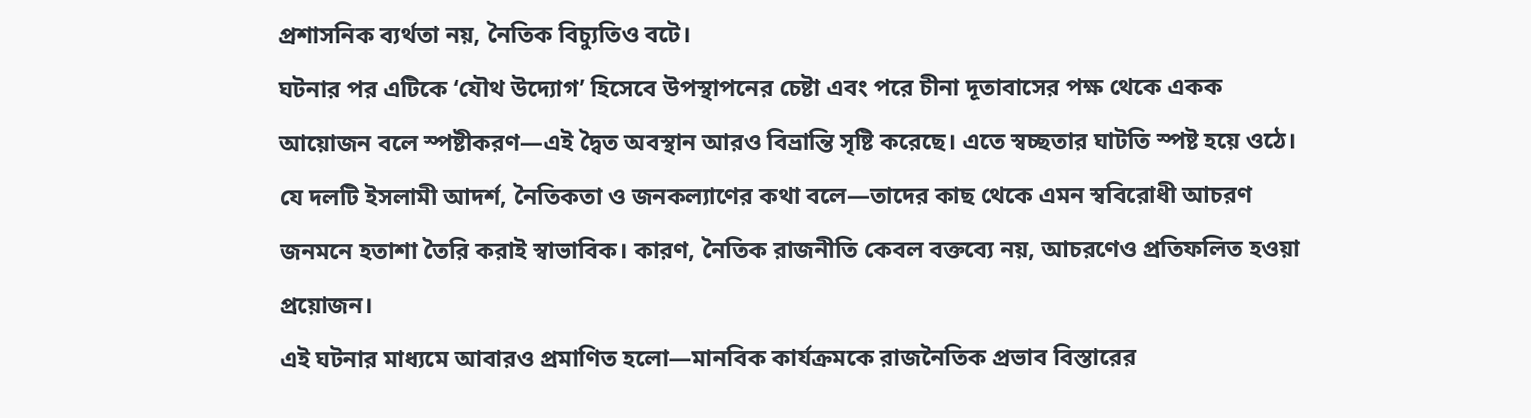প্রশাসনিক ব্যর্থতা নয়, নৈতিক বিচ্যুতিও বটে।
ঘটনার পর এটিকে ‘যৌথ উদ্যোগ’ হিসেবে উপস্থাপনের চেষ্টা এবং পরে চীনা দূতাবাসের পক্ষ থেকে একক আয়োজন বলে স্পষ্টীকরণ—এই দ্বৈত অবস্থান আরও বিভ্রান্তি সৃষ্টি করেছে। এতে স্বচ্ছতার ঘাটতি স্পষ্ট হয়ে ওঠে।
যে দলটি ইসলামী আদর্শ, নৈতিকতা ও জনকল্যাণের কথা বলে—তাদের কাছ থেকে এমন স্ববিরোধী আচরণ জনমনে হতাশা তৈরি করাই স্বাভাবিক। কারণ, নৈতিক রাজনীতি কেবল বক্তব্যে নয়, আচরণেও প্রতিফলিত হওয়া প্রয়োজন।
এই ঘটনার মাধ্যমে আবারও প্রমাণিত হলো—মানবিক কার্যক্রমকে রাজনৈতিক প্রভাব বিস্তারের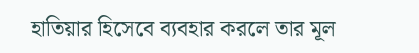হাতিয়ার হিসেবে ব্যবহার করলে তার মূল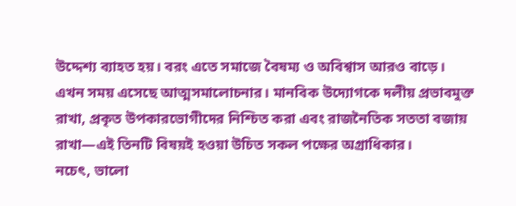উদ্দেশ্য ব্যাহত হয়। বরং এতে সমাজে বৈষম্য ও অবিশ্বাস আরও বাড়ে।
এখন সময় এসেছে আত্মসমালোচনার। মানবিক উদ্যোগকে দলীয় প্রভাবমুক্ত রাখা, প্রকৃত উপকারভোগীদের নিশ্চিত করা এবং রাজনৈতিক সততা বজায় রাখা—এই তিনটি বিষয়ই হওয়া উচিত সকল পক্ষের অগ্রাধিকার।
নচেৎ, ভালো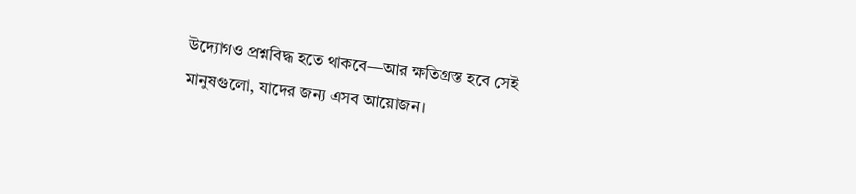উদ্যোগও প্রশ্নবিদ্ধ হতে থাকবে—আর ক্ষতিগ্রস্ত হবে সেই মানুষগুলো, যাদের জন্য এসব আয়োজন।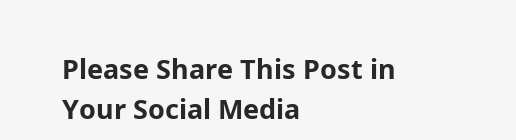Please Share This Post in Your Social Media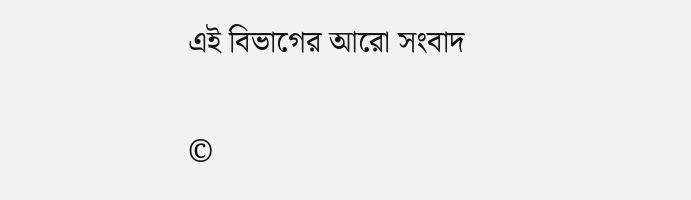এই বিভাগের আরো সংবাদ

©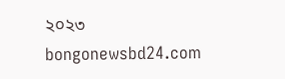২০২৩ bongonewsbd24.com